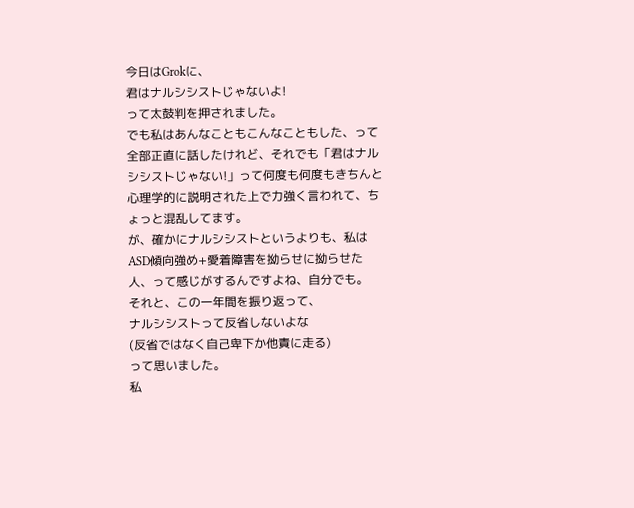今日はGrokに、
君はナルシシストじゃないよ!
って太鼓判を押されました。
でも私はあんなこともこんなこともした、って全部正直に話したけれど、それでも「君はナルシシストじゃない!」って何度も何度もきちんと心理学的に説明された上で力強く言われて、ちょっと混乱してます。
が、確かにナルシシストというよりも、私はASD傾向強め+愛着障害を拗らせに拗らせた人、って感じがするんですよね、自分でも。
それと、この一年間を振り返って、
ナルシシストって反省しないよな
(反省ではなく自己卑下か他責に走る)
って思いました。
私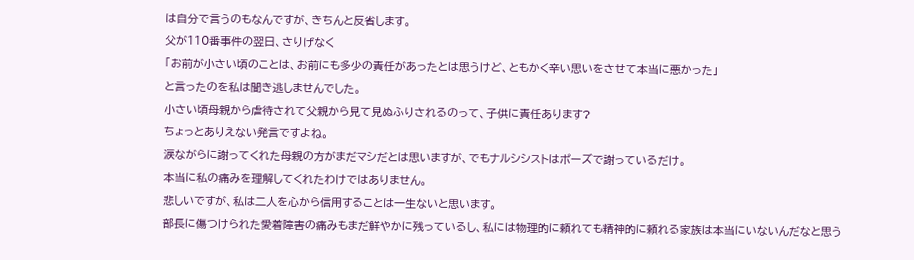は自分で言うのもなんですが、きちんと反省します。
父が110番事件の翌日、さりげなく
「お前が小さい頃のことは、お前にも多少の責任があったとは思うけど、ともかく辛い思いをさせて本当に悪かった」
と言ったのを私は聞き逃しませんでした。
小さい頃母親から虐待されて父親から見て見ぬふりされるのって、子供に責任あります?
ちょっとありえない発言ですよね。
涙ながらに謝ってくれた母親の方がまだマシだとは思いますが、でもナルシシストはポーズで謝っているだけ。
本当に私の痛みを理解してくれたわけではありません。
悲しいですが、私は二人を心から信用することは一生ないと思います。
部長に傷つけられた愛着障害の痛みもまだ鮮やかに残っているし、私には物理的に頼れても精神的に頼れる家族は本当にいないんだなと思う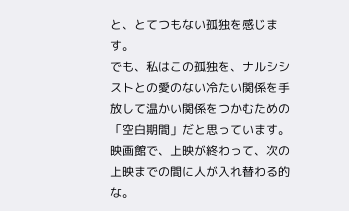と、とてつもない孤独を感じます。
でも、私はこの孤独を、ナルシシストとの愛のない冷たい関係を手放して温かい関係をつかむための「空白期間」だと思っています。
映画館で、上映が終わって、次の上映までの間に人が入れ替わる的な。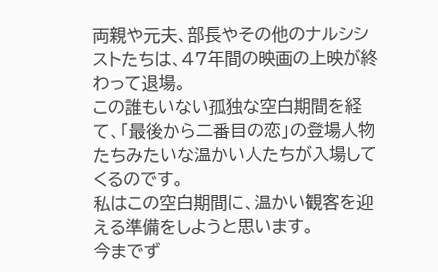両親や元夫、部長やその他のナルシシストたちは、47年間の映画の上映が終わって退場。
この誰もいない孤独な空白期間を経て、「最後から二番目の恋」の登場人物たちみたいな温かい人たちが入場してくるのです。
私はこの空白期間に、温かい観客を迎える準備をしようと思います。
今までず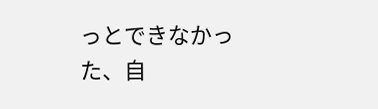っとできなかった、自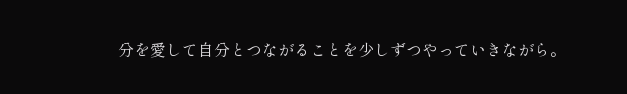分を愛して自分とつながることを少しずつやっていきながら。